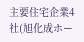主要住宅企業4社(旭化成ホー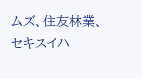ムズ、住友林業、セキスイハ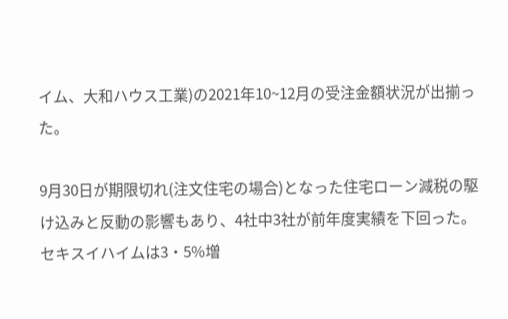イム、大和ハウス工業)の2021年10~12月の受注金額状況が出揃った。

9月30日が期限切れ(注文住宅の場合)となった住宅ローン減税の駆け込みと反動の影響もあり、4社中3社が前年度実績を下回った。セキスイハイムは3・5%増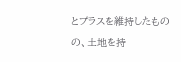とプラスを維持したものの、土地を持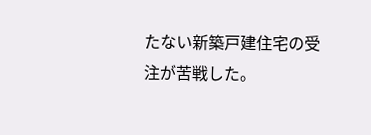たない新築戸建住宅の受注が苦戦した。